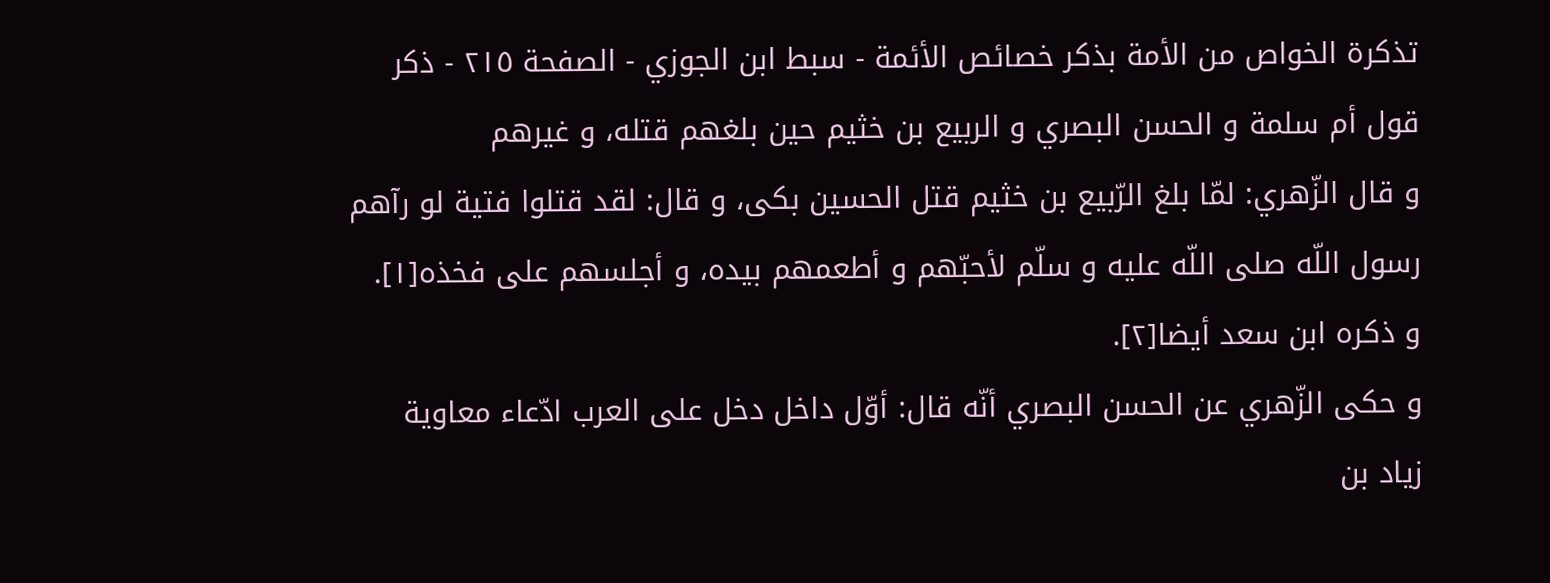تذكرة الخواص من الأمة بذكر خصائص الأئمة - سبط ابن الجوزي - الصفحة ٢١٥ - ذكر قول أم سلمة و الحسن البصري و الربيع بن خثيم حين بلغهم قتله، و غيرهم
و قال الزّهري: لمّا بلغ الرّبيع بن خثيم قتل الحسين بكى، و قال: لقد قتلوا فتية لو رآهم رسول اللّه صلى اللّه عليه و سلّم لأحبّهم و أطعمهم بيده، و أجلسهم على فخذه[١].
و ذكره ابن سعد أيضا[٢].
و حكى الزّهري عن الحسن البصري أنّه قال: أوّل داخل دخل على العرب ادّعاء معاوية زياد بن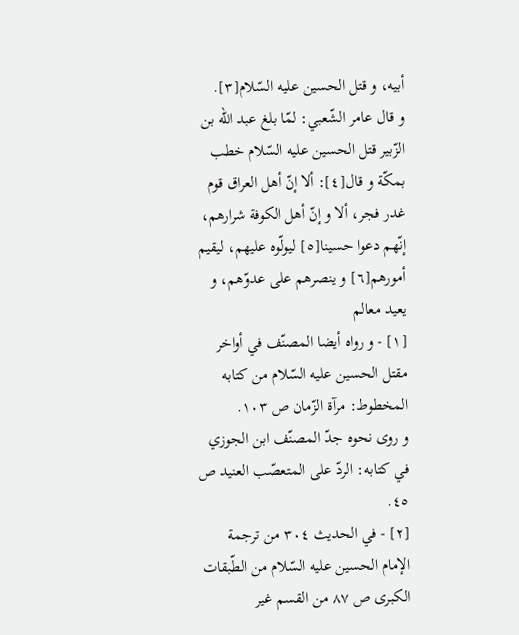أبيه، و قتل الحسين عليه السّلام[٣].
و قال عامر الشّعبي: لمّا بلغ عبد اللّه بن الزّبير قتل الحسين عليه السّلام خطب بمكّة و قال[٤]: ألا إنّ أهل العراق قوم غدر فجر، ألا و إنّ أهل الكوفة شرارهم، إنّهم دعوا حسينا[٥] ليولّوه عليهم، ليقيم أمورهم[٦] و ينصرهم على عدوّهم، و يعيد معالم
[١] - و رواه أيضا المصنّف في أواخر مقتل الحسين عليه السّلام من كتابه المخطوط: مرآة الزّمان ص ١٠٣.
و روى نحوه جدّ المصنّف ابن الجوزي في كتابه: الردّ على المتعصّب العنيد ص ٤٥.
[٢] - في الحديث ٣٠٤ من ترجمة الإمام الحسين عليه السّلام من الطّبقات الكبرى ص ٨٧ من القسم غير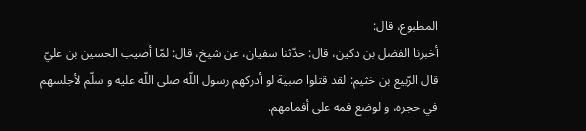المطبوع، قال:
أخبرنا الفضل بن دكين، قال: حدّثنا سفيان، عن شيخ، قال: لمّا أصيب الحسين بن عليّ قال الرّبيع بن خثيم: لقد قتلوا صبية لو أدركهم رسول اللّه صلى اللّه عليه و سلّم لأجلسهم في حجره، و لوضع فمه على أفمامهم.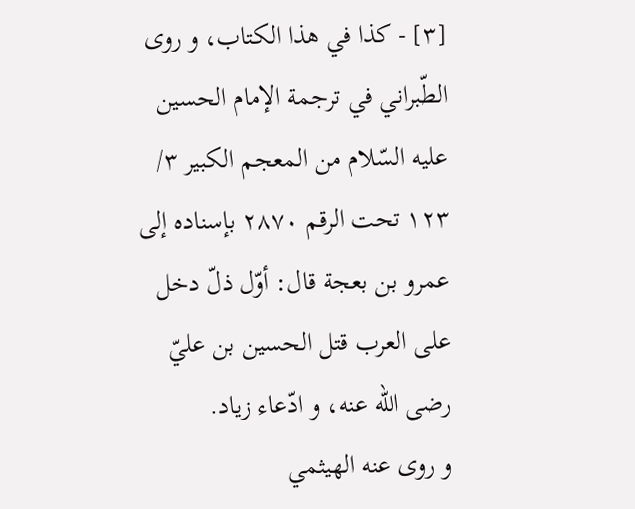[٣] - كذا في هذا الكتاب، و روى الطّبراني في ترجمة الإمام الحسين عليه السّلام من المعجم الكبير ٣/ ١٢٣ تحت الرقم ٢٨٧٠ بإسناده إلى عمرو بن بعجة قال: أوّل ذلّ دخل على العرب قتل الحسين بن عليّ رضى اللّه عنه، و ادّعاء زياد.
و روى عنه الهيثمي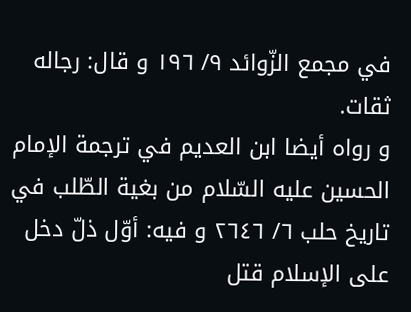في مجمع الزّوائد ٩/ ١٩٦ و قال: رجاله ثقات.
و رواه أيضا ابن العديم في ترجمة الإمام الحسين عليه السّلام من بغية الطّلب في تاريخ حلب ٦/ ٢٦٤٦ و فيه: أوّل ذلّ دخل على الإسلام قتل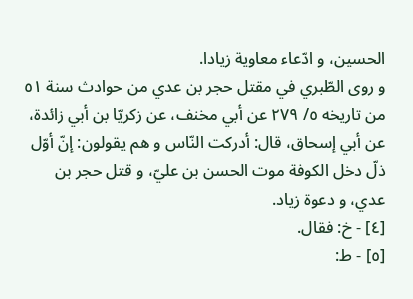الحسين، و ادّعاء معاوية زيادا.
و روى الطّبري في مقتل حجر بن عدي من حوادث سنة ٥١ من تاريخه ٥/ ٢٧٩ عن أبي مخنف، عن زكريّا بن أبي زائدة، عن أبي إسحاق، قال: أدركت النّاس و هم يقولون: إنّ أوّل ذلّ دخل الكوفة موت الحسن بن عليّ، و قتل حجر بن عدي، و دعوة زياد.
[٤] - خ: فقال.
[٥] - ط: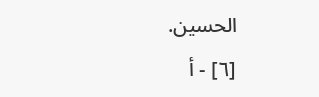الحسين.
[٦] - أ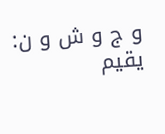و ج و ش و ن: يقيم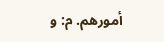أمورهم. م: و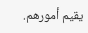يقيم أمورهم.